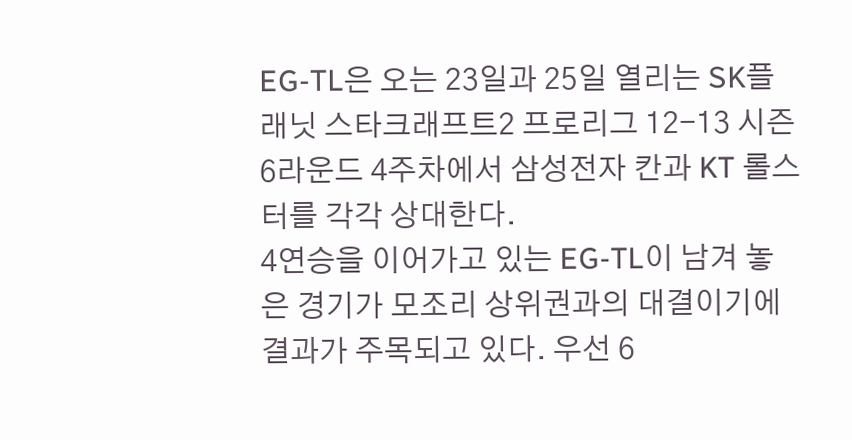EG-TL은 오는 23일과 25일 열리는 SK플래닛 스타크래프트2 프로리그 12-13 시즌 6라운드 4주차에서 삼성전자 칸과 KT 롤스터를 각각 상대한다.
4연승을 이어가고 있는 EG-TL이 남겨 놓은 경기가 모조리 상위권과의 대결이기에 결과가 주목되고 있다. 우선 6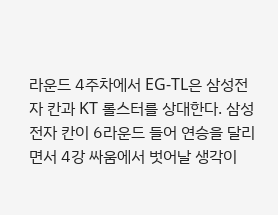라운드 4주차에서 EG-TL은 삼성전자 칸과 KT 롤스터를 상대한다. 삼성전자 칸이 6라운드 들어 연승을 달리면서 4강 싸움에서 벗어날 생각이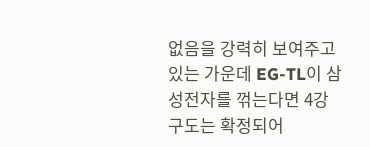없음을 강력히 보여주고 있는 가운데 EG-TL이 삼성전자를 꺾는다면 4강 구도는 확정되어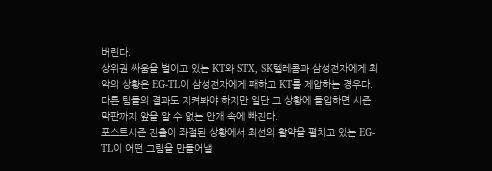버린다.
상위권 싸움을 벌이고 있는 KT와 STX, SK텔레콤과 삼성전자에게 최악의 상황은 EG-TL이 삼성전자에게 패하고 KT를 제압하는 경우다. 다른 팀들의 결과도 지켜봐야 하지만 일단 그 상황에 돌입하면 시즌 막판까지 앞을 알 수 없는 안개 속에 빠진다.
포스트시즌 진출이 좌절된 상황에서 최선의 활약을 펼치고 있는 EG-TL이 어떤 그림을 만들어낼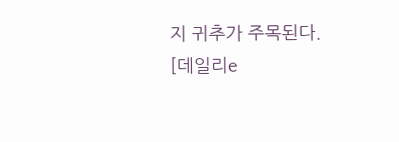지 귀추가 주목된다.
[데일리e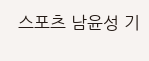스포츠 남윤성 기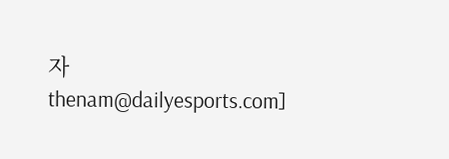자 thenam@dailyesports.com]